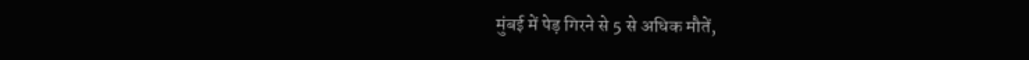मुंबई में पेड़ गिरने से 5 से अधिक मौतें,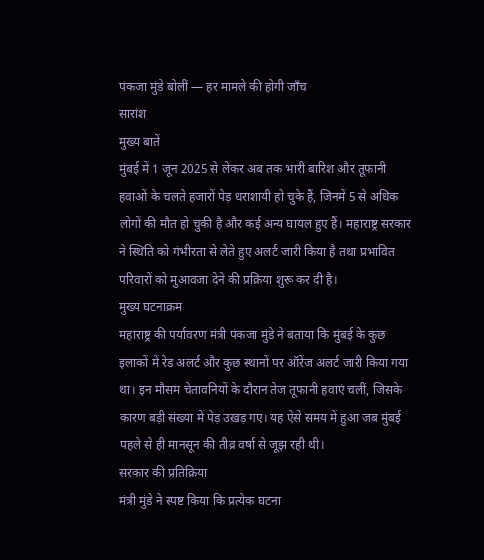पंकजा मुंडे बोलीं — हर मामले की होगी जाँच
सारांश
मुख्य बातें
मुंबई में 1 जून 2025 से लेकर अब तक भारी बारिश और तूफानी हवाओं के चलते हजारों पेड़ धराशायी हो चुके हैं, जिनमें 5 से अधिक लोगों की मौत हो चुकी है और कई अन्य घायल हुए हैं। महाराष्ट्र सरकार ने स्थिति को गंभीरता से लेते हुए अलर्ट जारी किया है तथा प्रभावित परिवारों को मुआवजा देने की प्रक्रिया शुरू कर दी है।
मुख्य घटनाक्रम
महाराष्ट्र की पर्यावरण मंत्री पंकजा मुंडे ने बताया कि मुंबई के कुछ इलाकों में रेड अलर्ट और कुछ स्थानों पर ऑरेंज अलर्ट जारी किया गया था। इन मौसम चेतावनियों के दौरान तेज तूफानी हवाएं चलीं, जिसके कारण बड़ी संख्या में पेड़ उखड़ गए। यह ऐसे समय में हुआ जब मुंबई पहले से ही मानसून की तीव्र वर्षा से जूझ रही थी।
सरकार की प्रतिक्रिया
मंत्री मुंडे ने स्पष्ट किया कि प्रत्येक घटना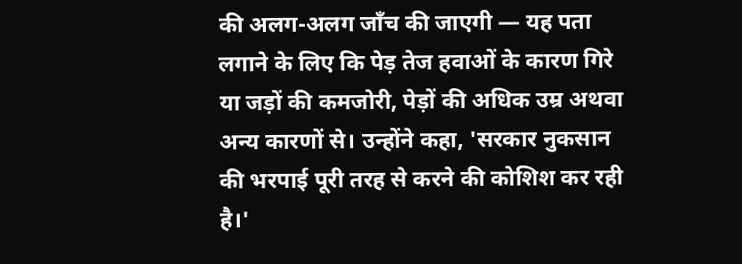की अलग-अलग जाँच की जाएगी — यह पता लगाने के लिए कि पेड़ तेज हवाओं के कारण गिरे या जड़ों की कमजोरी, पेड़ों की अधिक उम्र अथवा अन्य कारणों से। उन्होंने कहा, 'सरकार नुकसान की भरपाई पूरी तरह से करने की कोशिश कर रही है।'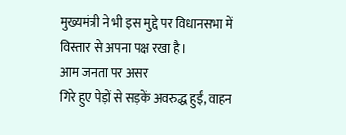मुख्यमंत्री ने भी इस मुद्दे पर विधानसभा में विस्तार से अपना पक्ष रखा है।
आम जनता पर असर
गिरे हुए पेड़ों से सड़कें अवरुद्ध हुईं, वाहन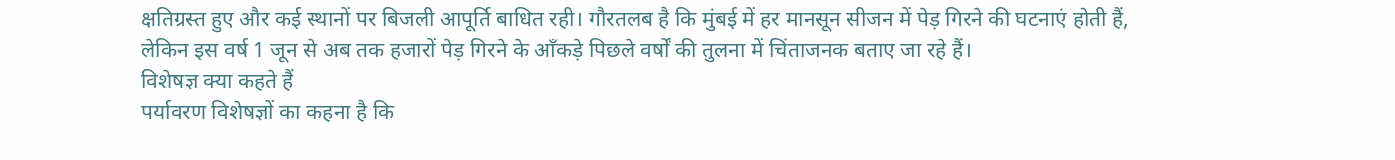क्षतिग्रस्त हुए और कई स्थानों पर बिजली आपूर्ति बाधित रही। गौरतलब है कि मुंबई में हर मानसून सीजन में पेड़ गिरने की घटनाएं होती हैं, लेकिन इस वर्ष 1 जून से अब तक हजारों पेड़ गिरने के आँकड़े पिछले वर्षों की तुलना में चिंताजनक बताए जा रहे हैं।
विशेषज्ञ क्या कहते हैं
पर्यावरण विशेषज्ञों का कहना है कि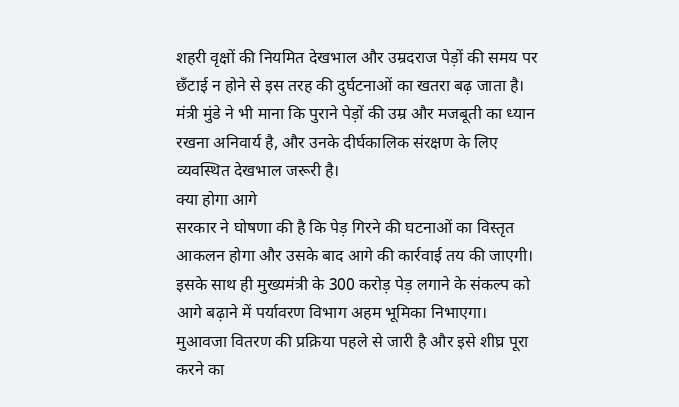शहरी वृक्षों की नियमित देखभाल और उम्रदराज पेड़ों की समय पर छँटाई न होने से इस तरह की दुर्घटनाओं का खतरा बढ़ जाता है। मंत्री मुंडे ने भी माना कि पुराने पेड़ों की उम्र और मजबूती का ध्यान रखना अनिवार्य है, और उनके दीर्घकालिक संरक्षण के लिए व्यवस्थित देखभाल जरूरी है।
क्या होगा आगे
सरकार ने घोषणा की है कि पेड़ गिरने की घटनाओं का विस्तृत आकलन होगा और उसके बाद आगे की कार्रवाई तय की जाएगी। इसके साथ ही मुख्यमंत्री के 300 करोड़ पेड़ लगाने के संकल्प को आगे बढ़ाने में पर्यावरण विभाग अहम भूमिका निभाएगा। मुआवजा वितरण की प्रक्रिया पहले से जारी है और इसे शीघ्र पूरा करने का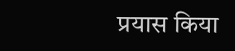प्रयास किया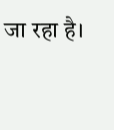जा रहा है।